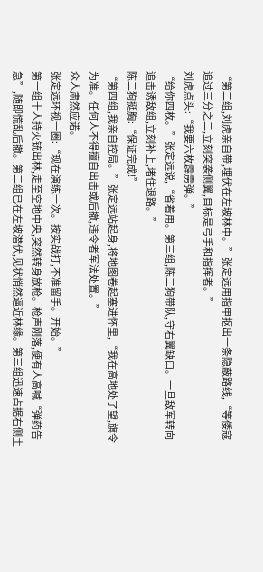“第二组,刘虎亲自带,埋伏在左坡林中。”张定远用指甲抠出一条隐蔽路线,“等倭寇追过三分之二,立刻突袭侧翼,目标是弓手和指挥者。”
刘虎点头:“我要六枚霹雳弹。”
“给你四枚。”张定远说,“省着用。第三组,陈二狗带队,守右翼缺口。一旦敌军转向追击诱敌组,立刻补上,堵住退路。”
陈二狗挺胸:“保证完成!”
“第四组,我亲自控局。”张定远站起身,将地图卷起塞进怀里,“我在高地处了望,旗令为准。任何人不得擅自出击或后撤,违令者军法处置。”
众人肃然应诺。
张定远环视一圈:“现在演练一次。按实战打,不准留手。开始。”
第一组十人持火铳出林,走至空地中央,突然转身放枪。枪声刚落,便有人高喊“弹药告急”,随即慌乱后撤。第二组已在左坡潜伏,见状悄然逼近林缘。第三组迅速占据右侧土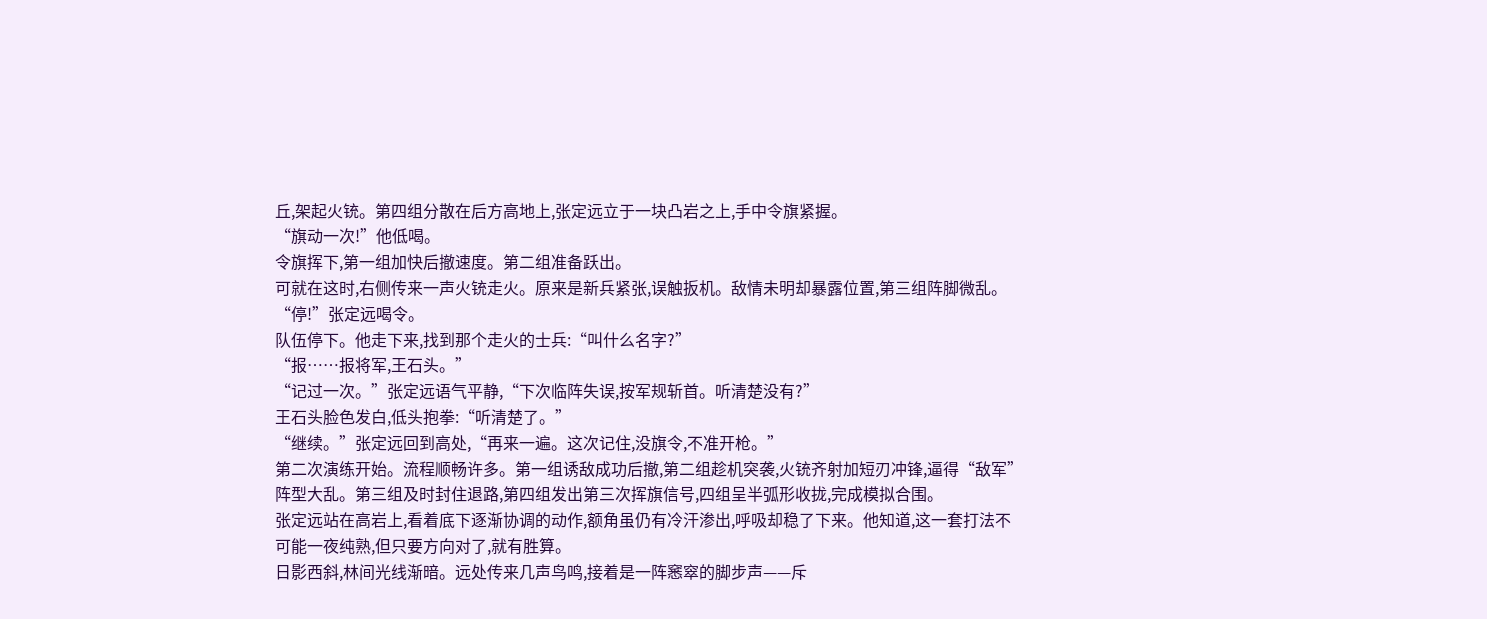丘,架起火铳。第四组分散在后方高地上,张定远立于一块凸岩之上,手中令旗紧握。
“旗动一次!”他低喝。
令旗挥下,第一组加快后撤速度。第二组准备跃出。
可就在这时,右侧传来一声火铳走火。原来是新兵紧张,误触扳机。敌情未明却暴露位置,第三组阵脚微乱。
“停!”张定远喝令。
队伍停下。他走下来,找到那个走火的士兵:“叫什么名字?”
“报……报将军,王石头。”
“记过一次。”张定远语气平静,“下次临阵失误,按军规斩首。听清楚没有?”
王石头脸色发白,低头抱拳:“听清楚了。”
“继续。”张定远回到高处,“再来一遍。这次记住,没旗令,不准开枪。”
第二次演练开始。流程顺畅许多。第一组诱敌成功后撤,第二组趁机突袭,火铳齐射加短刃冲锋,逼得“敌军”阵型大乱。第三组及时封住退路,第四组发出第三次挥旗信号,四组呈半弧形收拢,完成模拟合围。
张定远站在高岩上,看着底下逐渐协调的动作,额角虽仍有冷汗渗出,呼吸却稳了下来。他知道,这一套打法不可能一夜纯熟,但只要方向对了,就有胜算。
日影西斜,林间光线渐暗。远处传来几声鸟鸣,接着是一阵窸窣的脚步声——斥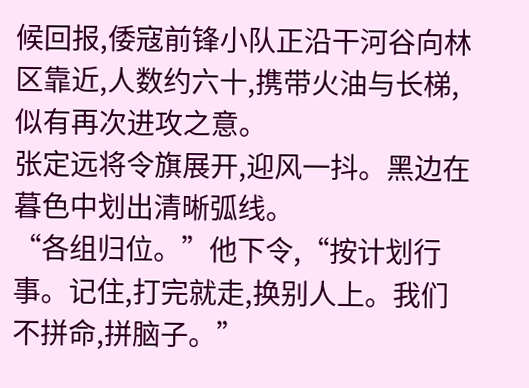候回报,倭寇前锋小队正沿干河谷向林区靠近,人数约六十,携带火油与长梯,似有再次进攻之意。
张定远将令旗展开,迎风一抖。黑边在暮色中划出清晰弧线。
“各组归位。”他下令,“按计划行事。记住,打完就走,换别人上。我们不拼命,拼脑子。”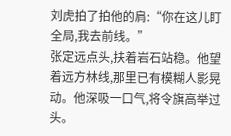刘虎拍了拍他的肩:“你在这儿盯全局,我去前线。”
张定远点头,扶着岩石站稳。他望着远方林线,那里已有模糊人影晃动。他深吸一口气,将令旗高举过头。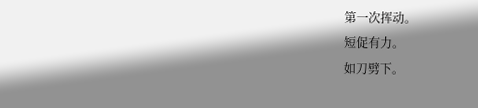第一次挥动。
短促有力。
如刀劈下。